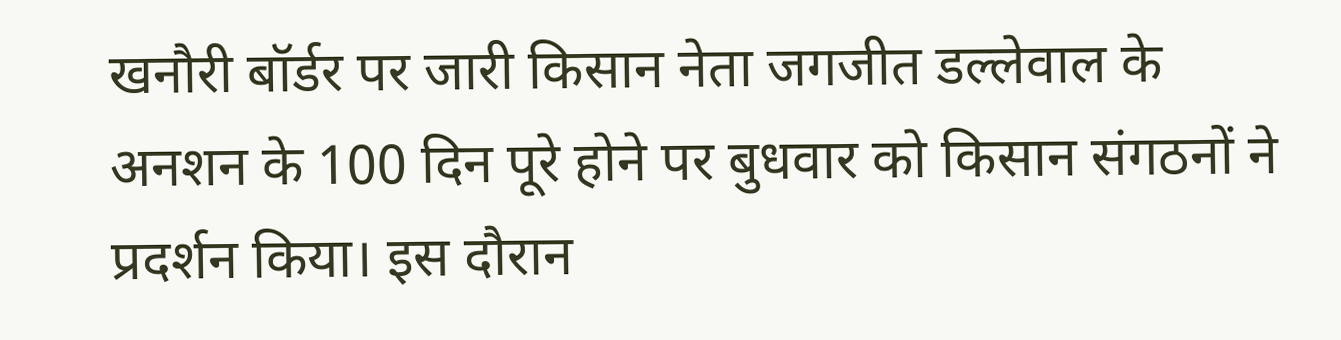खनौरी बॉर्डर पर जारी किसान नेता जगजीत डल्लेवाल के अनशन के 100 दिन पूरे होने पर बुधवार को किसान संगठनों ने प्रदर्शन किया। इस दौरान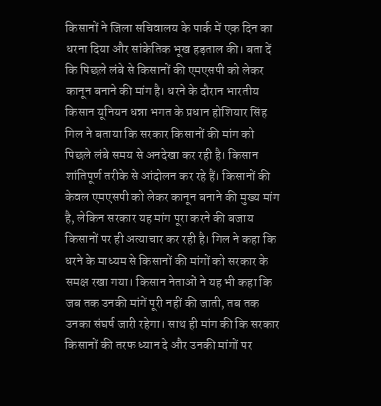किसानों ने जिला सचिवालय के पार्क में एक दिन का धरना दिया और सांकेतिक भूख हड़ताल की। बता दें कि पिछले लंबे से किसानों की एमएसपी को लेकर कानून बनाने की मांग है। धरने के दौरान भारतीय किसान यूनियन धन्ना भगत के प्रधान होशियार सिंह गिल ने बताया कि सरकार किसानों की मांग को पिछले लंबे समय से अनदेखा कर रही है। किसान शांतिपूर्ण तरीके से आंदोलन कर रहे हैं। किसानों की केवल एमएसपी को लेकर कानून बनाने की मुख्य मांग है, लेकिन सरकार यह मांग पूरा करने की बजाय किसानों पर ही अत्याचार कर रही है। गिल ने कहा कि धरने के माध्यम से किसानों की मांगों को सरकार के समक्ष रखा गया। किसान नेताओं ने यह भी कहा कि जब तक उनकी मांगें पूरी नहीं की जाती, तब तक उनका संघर्ष जारी रहेगा। साथ ही मांग की कि सरकार किसानों की तरफ ध्यान दे और उनकी मांगों पर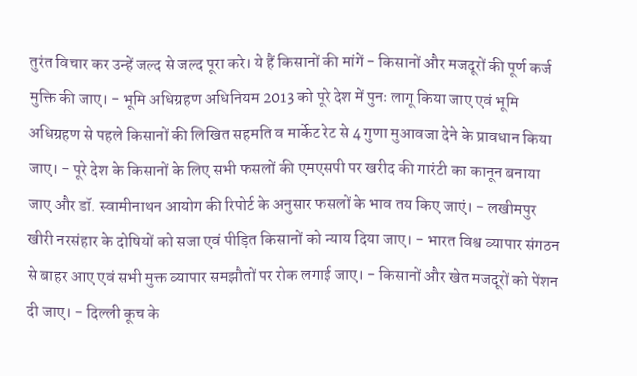तुरंत विचार कर उन्हें जल्द से जल्द पूरा करे। ये हैं किसानों की मांगें - किसानों और मजदूरों की पूर्ण कर्ज मुक्ति की जाए। - भूमि अधिग्रहण अधिनियम 2013 को पूरे देश में पुनः लागू किया जाए एवं भूमि अधिग्रहण से पहले किसानों की लिखित सहमति व मार्केट रेट से 4 गुणा मुआवजा देने के प्रावधान किया जाए। - पूरे देश के किसानों के लिए सभी फसलों की एमएसपी पर खरीद की गारंटी का कानून बनाया जाए और डॉ. स्वामीनाथन आयोग की रिपोर्ट के अनुसार फसलों के भाव तय किए जाएं। - लखीमपुर खीरी नरसंहार के दोषियों को सजा एवं पीड़ित किसानों को न्याय दिया जाए। - भारत विश्व व्यापार संगठन से बाहर आए एवं सभी मुक्त व्यापार समझौतों पर रोक लगाई जाए। - किसानों और खेत मजदूरों को पेंशन दी जाए। - दिल्ली कूच के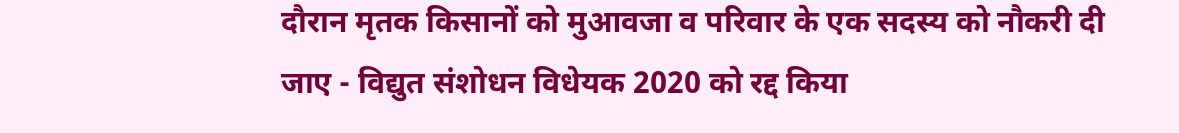दौरान मृतक किसानों को मुआवजा व परिवार के एक सदस्य को नौकरी दी जाए - विद्युत संशोधन विधेयक 2020 को रद्द किया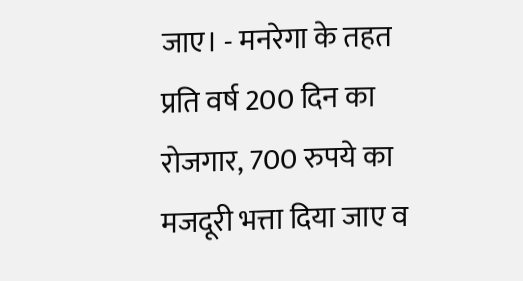जाए। - मनरेगा के तहत प्रति वर्ष 200 दिन का रोजगार, 700 रुपये का मजदूरी भत्ता दिया जाए व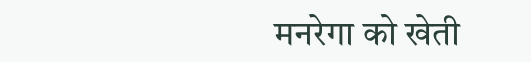मनरेगा को खेती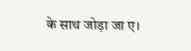के साथ जोड़ा जा ए।